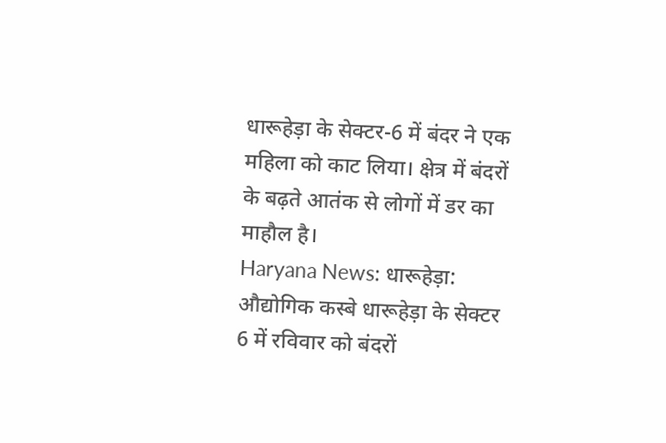धारूहेड़ा के सेक्टर-6 में बंदर ने एक महिला को काट लिया। क्षेत्र में बंदरों के बढ़ते आतंक से लोगों में डर का माहौल है।
Haryana News: धारूहेड़ा: औद्योगिक कस्बे धारूहेड़ा के सेक्टर 6 में रविवार को बंदरों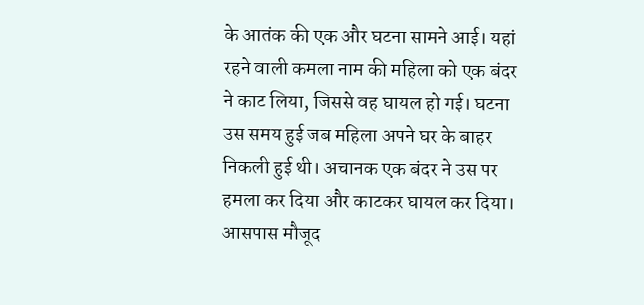के आतंक की एक और घटना सामने आई। यहां रहने वाली कमला नाम की महिला को एक बंदर ने काट लिया, जिससे वह घायल हो गई। घटना उस समय हुई जब महिला अपने घर के बाहर निकली हुई थी। अचानक एक बंदर ने उस पर हमला कर दिया और काटकर घायल कर दिया। आसपास मौजूद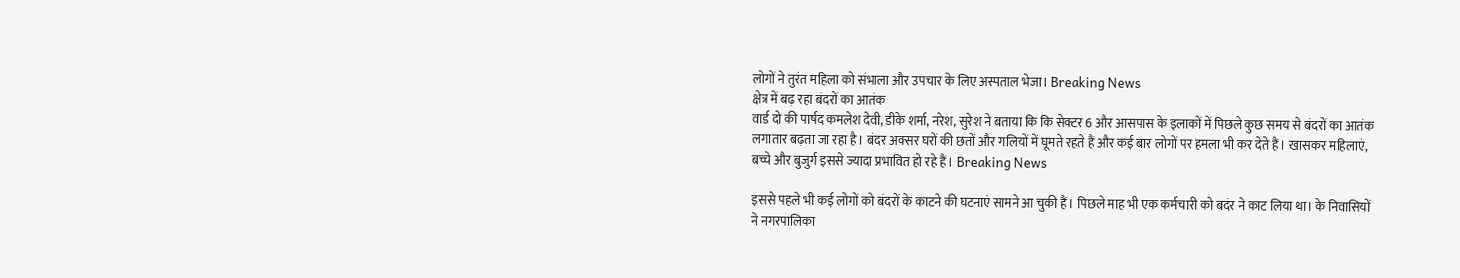लोगों ने तुरंत महिला को संभाला और उपचार के लिए अस्पताल भेजा। Breaking News
क्षेत्र में बढ़ रहा बंदरों का आतंक
वार्ड दो की पार्षद कमलेश देवी, डीके शर्मा, नरेश, सुरेश ने बताया कि कि सेक्टर 6 और आसपास के इलाकों में पिछले कुछ समय से बंदरों का आतंक लगातार बढ़ता जा रहा है। बंदर अक्सर घरों की छतों और गलियों में घूमते रहते हैं और कई बार लोगों पर हमला भी कर देते हैं। खासकर महिलाएं, बच्चे और बुजुर्ग इससे ज्यादा प्रभावित हो रहे हैं। Breaking News

इससे पहले भी कई लोगों को बंदरों के काटने की घटनाएं सामने आ चुकी हैं। पिछले माह भी एक कर्मचारी को बदंर ने काट लिया था। के निवासियों ने नगरपालिका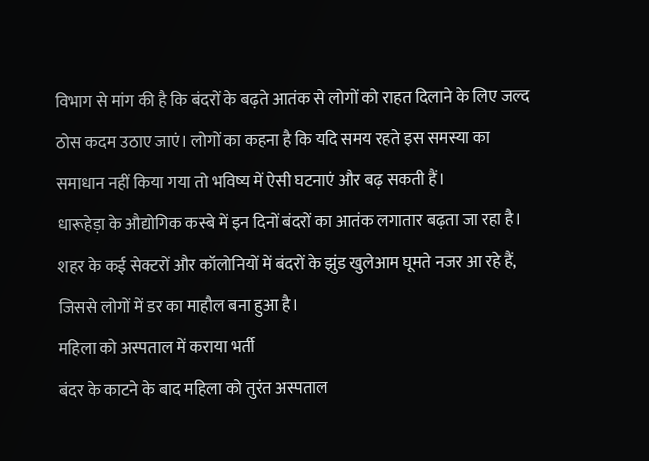विभाग से मांग की है कि बंदरों के बढ़ते आतंक से लोगों को राहत दिलाने के लिए जल्द ठोस कदम उठाए जाएं। लोगों का कहना है कि यदि समय रहते इस समस्या का समाधान नहीं किया गया तो भविष्य में ऐसी घटनाएं और बढ़ सकती हैं।
धारूहेड़ा के औद्योगिक कस्बे में इन दिनों बंदरों का आतंक लगातार बढ़ता जा रहा है। शहर के कई सेक्टरों और कॉलोनियों में बंदरों के झुंड खुलेआम घूमते नजर आ रहे हैं, जिससे लोगों में डर का माहौल बना हुआ है।
महिला को अस्पताल में कराया भर्ती
बंदर के काटने के बाद महिला को तुरंत अस्पताल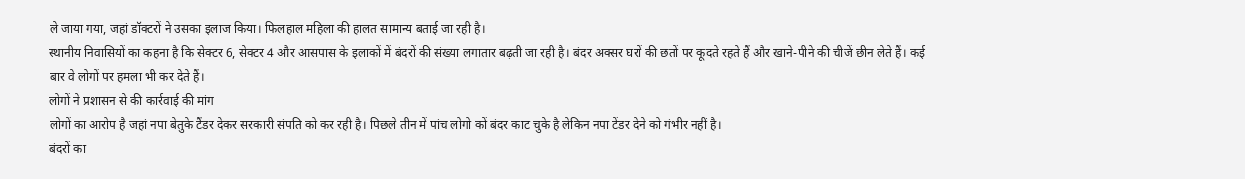ले जाया गया, जहां डॉक्टरों ने उसका इलाज किया। फिलहाल महिला की हालत सामान्य बताई जा रही है।
स्थानीय निवासियों का कहना है कि सेक्टर 6, सेक्टर 4 और आसपास के इलाकों में बंदरों की संख्या लगातार बढ़ती जा रही है। बंदर अक्सर घरों की छतों पर कूदते रहते हैं और खाने-पीने की चीजें छीन लेते हैं। कई बार वे लोगों पर हमला भी कर देते हैं।
लोगों ने प्रशासन से की कार्रवाई की मांग
लोगों का आरोप है जहां नपा बेतुके टैंडर देकर सरकारी संपति को कर रही है। पिछले तीन में पांच लोगो कों बंदर काट चुके है लेकिन नपा टेंडर देने को गंभीर नहीं है।
बंदरों का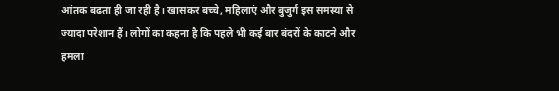आंतक बढता ही जा रही है। खासकर बच्चे, महिलाएं और बुजुर्ग इस समस्या से ज्यादा परेशान हैं। लोगों का कहना है कि पहले भी कई बार बंदरों के काटने और हमला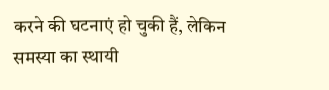करने की घटनाएं हो चुकी हैं, लेकिन समस्या का स्थायी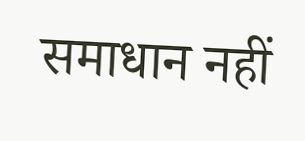समाधान नहीं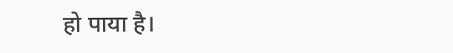हो पाया है।